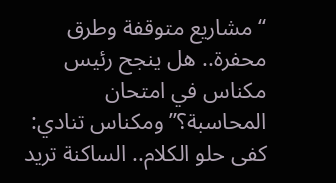“مشاريع متوقفة وطرق محفرة.. هل ينجح رئيس مكناس في امتحان المحاسبة؟” ومكناس تنادي: كفى حلو الكلام.. الساكنة تريد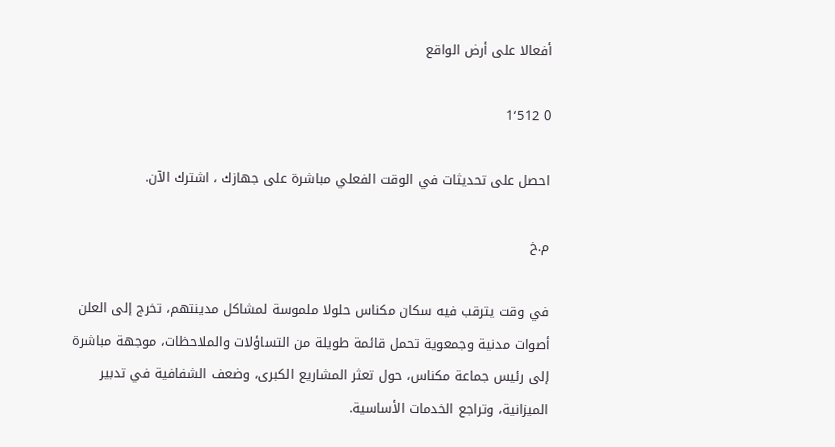أفعالا على أرض الواقع

0 1٬512

احصل على تحديثات في الوقت الفعلي مباشرة على جهازك ، اشترك الآن.

م.خ

في وقت يترقب فيه سكان مكناس حلولا ملموسة لمشاكل مدينتهم، تخرج إلى العلن أصوات مدنية وجمعوية تحمل قائمة طويلة من التساؤلات والملاحظات، موجهة مباشرة إلى رئيس جماعة مكناس، حول تعثر المشاريع الكبرى، وضعف الشفافية في تدبير الميزانية، وتراجع الخدمات الأساسية.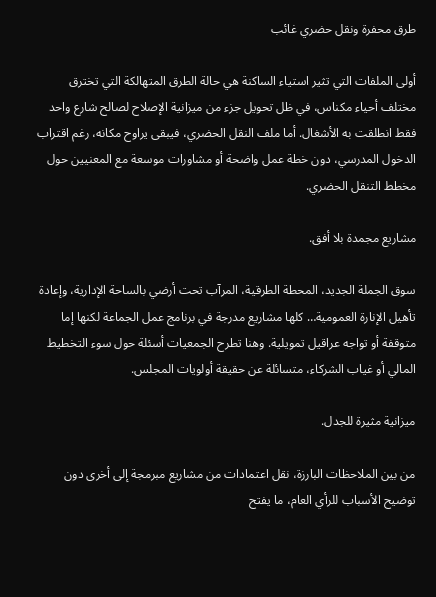طرق محفرة ونقل حضري غائب

أولى الملفات التي تثير استياء الساكنة هي حالة الطرق المتهالكة التي تخترق مختلف أحياء مكناس، في ظل تحويل جزء من ميزانية الإصلاح لصالح شارع واحد فقط انطلقت به الأشغال. أما ملف النقل الحضري، فيبقى يراوح مكانه، رغم اقتراب الدخول المدرسي، دون خطة عمل واضحة أو مشاورات موسعة مع المعنيين حول مخطط التنقل الحضري.

مشاريع مجمدة بلا أفق.

سوق الجملة الجديد، المحطة الطرقية، المرآب تحت أرضي بالساحة الإدارية، وإعادة تأهيل الإنارة العمومية… كلها مشاريع مدرجة في برنامج عمل الجماعة لكنها إما متوقفة أو تواجه عراقيل تمويلية. وهنا تطرح الجمعيات أسئلة حول سوء التخطيط المالي أو غياب الشركاء، متسائلة عن حقيقة أولويات المجلس.

ميزانية مثيرة للجدل.

من بين الملاحظات البارزة، نقل اعتمادات من مشاريع مبرمجة إلى أخرى دون توضيح الأسباب للرأي العام، ما يفتح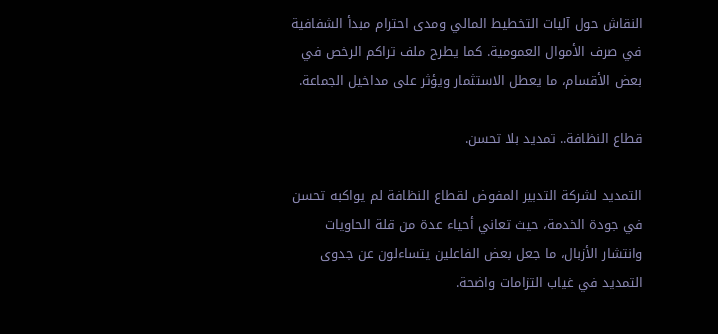النقاش حول آليات التخطيط المالي ومدى احترام مبدأ الشفافية في صرف الأموال العمومية. كما يطرح ملف تراكم الرخص في بعض الأقسام، ما يعطل الاستثمار ويؤثر على مداخيل الجماعة.

قطاع النظافة.. تمديد بلا تحسن.

التمديد لشركة التدبير المفوض لقطاع النظافة لم يواكبه تحسن في جودة الخدمة، حيث تعاني أحياء عدة من قلة الحاويات وانتشار الأزبال، ما جعل بعض الفاعلين يتساءلون عن جدوى التمديد في غياب التزامات واضحة.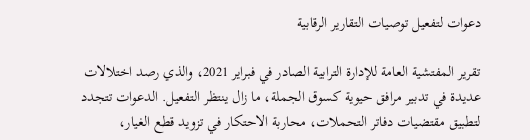دعوات لتفعيل توصيات التقارير الرقابية

تقرير المفتشية العامة للإدارة الترابية الصادر في فبراير 2021، والذي رصد اختلالات عديدة في تدبير مرافق حيوية كسوق الجملة، ما زال ينتظر التفعيل. الدعوات تتجدد لتطبيق مقتضيات دفاتر التحملات، محاربة الاحتكار في تزويد قطع الغيار،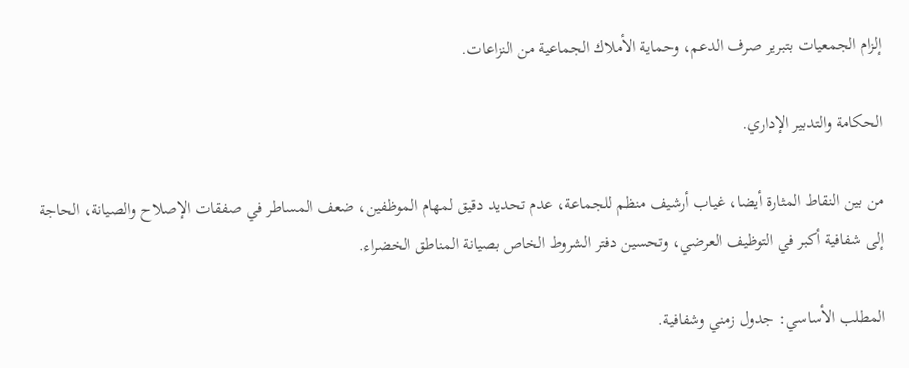إلزام الجمعيات بتبرير صرف الدعم، وحماية الأملاك الجماعية من النزاعات.

الحكامة والتدبير الإداري.

من بين النقاط المثارة أيضا، غياب أرشيف منظم للجماعة، عدم تحديد دقيق لمهام الموظفين، ضعف المساطر في صفقات الإصلاح والصيانة، الحاجة إلى شفافية أكبر في التوظيف العرضي، وتحسين دفتر الشروط الخاص بصيانة المناطق الخضراء.

المطلب الأساسي: جدول زمني وشفافية.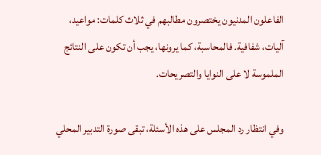الفاعلون المدنيون يختصرون مطالبهم في ثلاث كلمات: مواعيد، آليات، شفافية. فالمحاسبة، كما يرونها، يجب أن تكون على النتائج الملموسة لا على النوايا والتصريحات.

وفي انتظار رد المجلس على هذه الأسئلة، تبقى صورة التدبير المحلي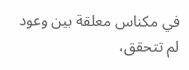في مكناس معلقة بين وعود لم تتحقق،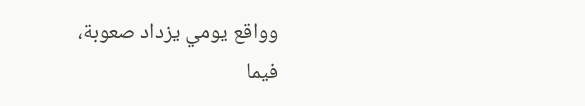وواقع يومي يزداد صعوبة، فيما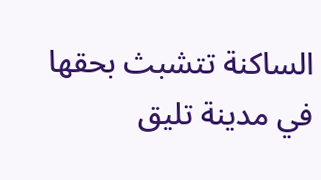الساكنة تتشبث بحقها في مدينة تليق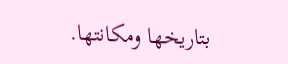بتاريخها ومكانتها.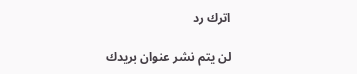اترك رد

لن يتم نشر عنوان بريدك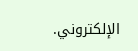الإلكتروني.